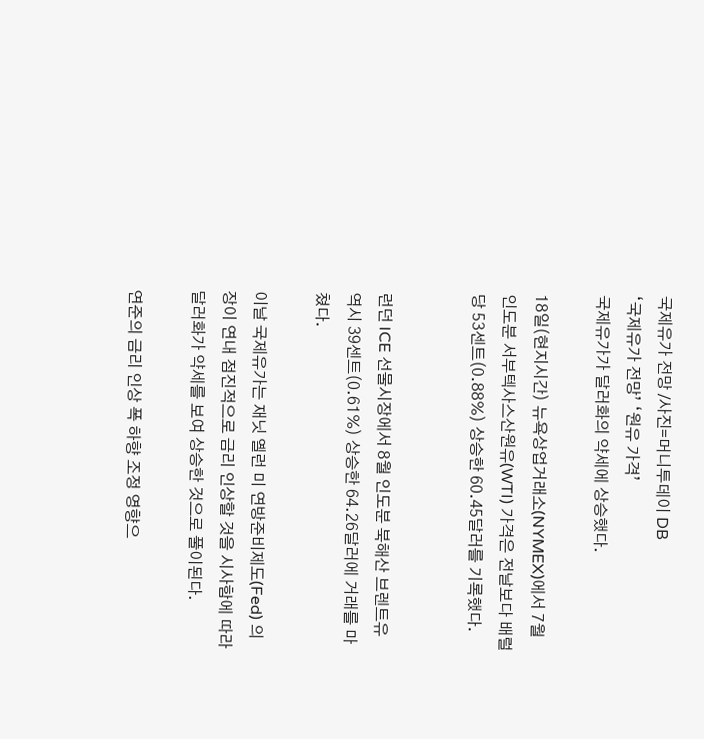국제유가 전망 /사진=머니투데이 DB
‘국제유가 전망’ ‘원유 가격’
국제유가가 달러화의 약세에 상승했다.

18일(현지시간) 뉴욕상업거래소(NYMEX)에서 7월 인도분 서부텍사스산원유(WTI) 가격은 전날보다 배럴당 53센트(0.88%) 상승한 60.45달러를 기록했다.


런던 ICE 선물시장에서 8월 인도분 북해산 브렌트유 역시 39센트(0.61%) 상승한 64.26달러에 거래를 마쳤다.

이날 국제유가는 재닛 옐런 미 연방준비제도(Fed) 의장이 연내 점진적으로 금리 인상할 것을 시사함에 따라 달러화가 약세를 보여 상승한 것으로 풀이된다.

연준의 금리 인상 폭 하향 조정 영향으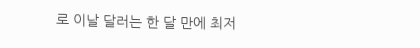로 이날 달러는 한 달 만에 최저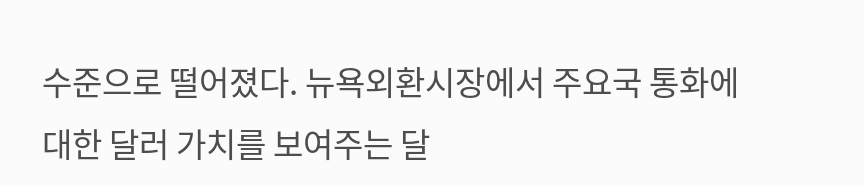수준으로 떨어졌다. 뉴욕외환시장에서 주요국 통화에 대한 달러 가치를 보여주는 달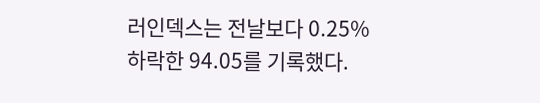러인덱스는 전날보다 0.25% 하락한 94.05를 기록했다.